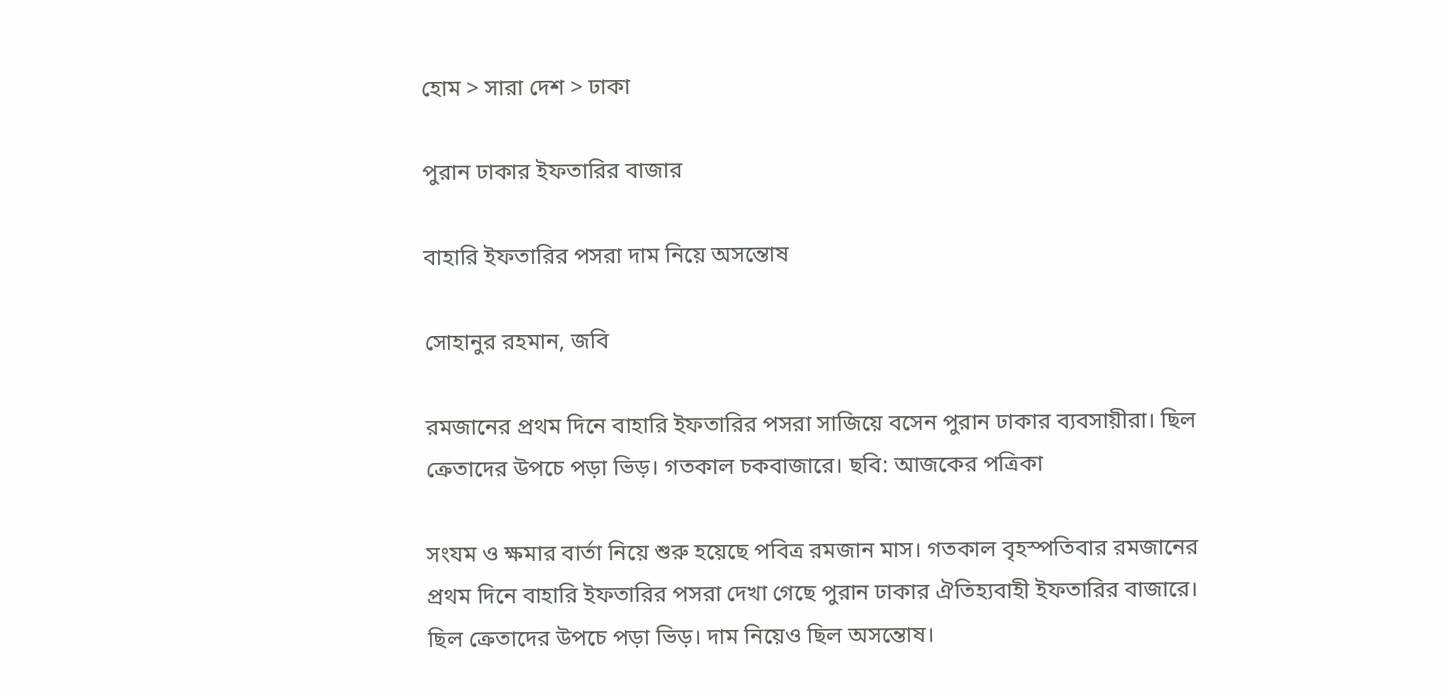হোম > সারা দেশ > ঢাকা

পুরান ঢাকার ইফতারির বাজার

বাহারি ইফতারির পসরা দাম নিয়ে অসন্তোষ

সোহানুর রহমান, জবি

রমজানের প্রথম দিনে বাহারি ইফতারির পসরা সাজিয়ে বসেন পুরান ঢাকার ব্যবসায়ীরা। ছিল ক্রেতাদের উপচে পড়া ভিড়। গতকাল চকবাজারে। ছবি: আজকের পত্রিকা

সংযম ও ক্ষমার বার্তা নিয়ে শুরু হয়েছে পবিত্র রমজান মাস। গতকাল বৃহস্পতিবার রমজানের প্রথম দিনে বাহারি ইফতারির পসরা দেখা গেছে পুরান ঢাকার ঐতিহ্যবাহী ইফতারির বাজারে। ছিল ক্রেতাদের উপচে পড়া ভিড়। দাম নিয়েও ছিল অসন্তোষ।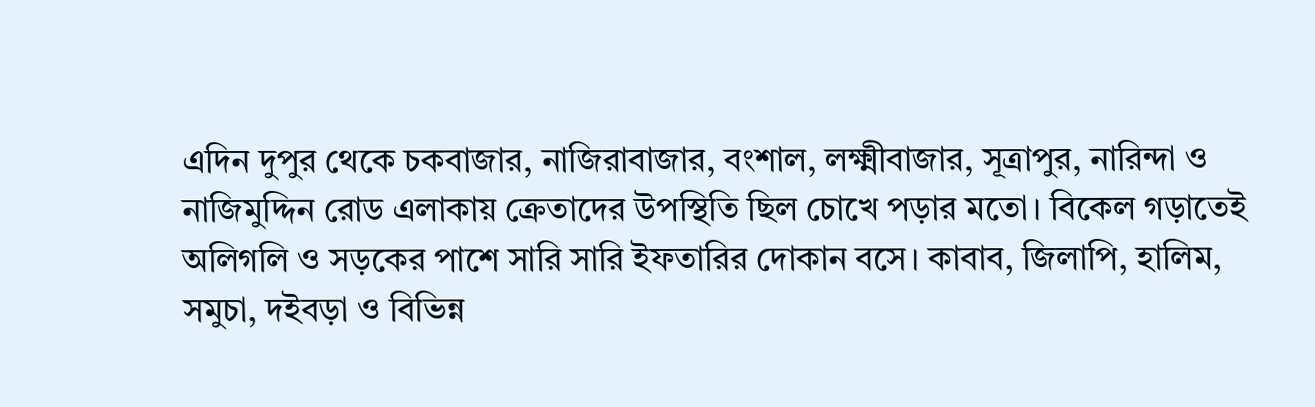এদিন দুপুর থেকে চকবাজার, নাজিরাবাজার, বংশাল, লক্ষ্মীবাজার, সূত্রাপুর, নারিন্দা ও নাজিমুদ্দিন রোড এলাকায় ক্রেতাদের উপস্থিতি ছিল চোখে পড়ার মতো। বিকেল গড়াতেই অলিগলি ও সড়কের পাশে সারি সারি ইফতারির দোকান বসে। কাবাব, জিলাপি, হালিম, সমুচা, দইবড়া ও বিভিন্ন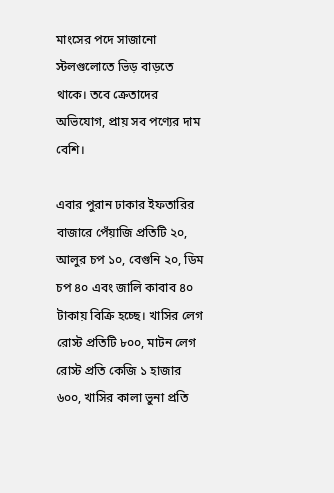মাংসের পদে সাজানো স্টলগুলোতে ভিড় বাড়তে থাকে। তবে ক্রেতাদের অভিযোগ, প্রায় সব পণ্যের দাম বেশি।

এবার পুরান ঢাকার ইফতারির বাজারে পেঁয়াজি প্রতিটি ২০, আলুর চপ ১০, বেগুনি ২০, ডিম চপ ৪০ এবং জালি কাবাব ৪০ টাকায় বিক্রি হচ্ছে। খাসির লেগ রোস্ট প্রতিটি ৮০০, মাটন লেগ রোস্ট প্রতি কেজি ১ হাজার ৬০০, খাসির কালা ভুনা প্রতি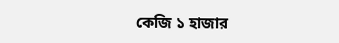কেজি ১ হাজার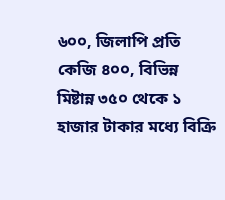৬০০, জিলাপি প্রতি কেজি ৪০০, বিভিন্ন মিষ্টান্ন ৩৫০ থেকে ১ হাজার টাকার মধ্যে বিক্রি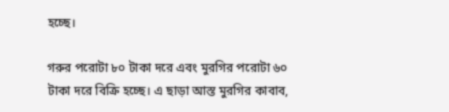হচ্ছে।

গরুর পরোটা ৮০ টাকা দরে এবং মুরগির পরোটা ৬০ টাকা দরে বিক্রি হচ্ছে। এ ছাড়া আস্ত মুরগির কাবাব,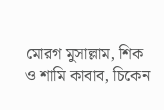মোরগ মুসাল্লাম, শিক ও শামি কাবাব, চিকেন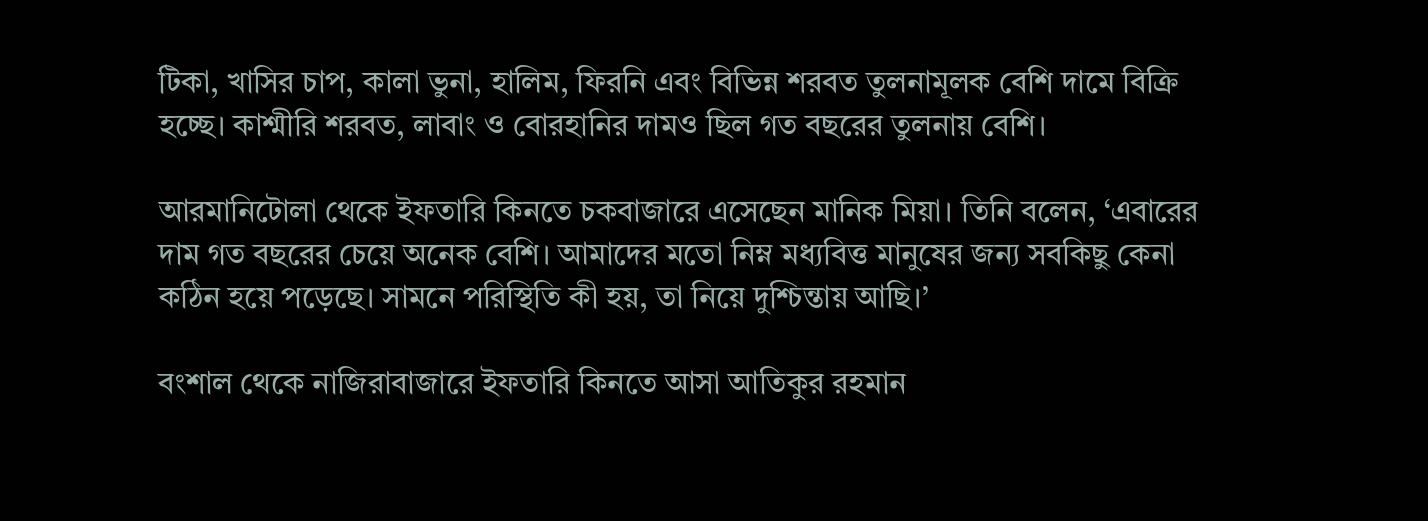টিকা, খাসির চাপ, কালা ভুনা, হালিম, ফিরনি এবং বিভিন্ন শরবত তুলনামূলক বেশি দামে বিক্রি হচ্ছে। কাশ্মীরি শরবত, লাবাং ও বোরহানির দামও ছিল গত বছরের তুলনায় বেশি।

আরমানিটোলা থেকে ইফতারি কিনতে চকবাজারে এসেছেন মানিক মিয়া। তিনি বলেন, ‘এবারের দাম গত বছরের চেয়ে অনেক বেশি। আমাদের মতো নিম্ন মধ্যবিত্ত মানুষের জন্য সবকিছু কেনা কঠিন হয়ে পড়েছে। সামনে পরিস্থিতি কী হয়, তা নিয়ে দুশ্চিন্তায় আছি।’

বংশাল থেকে নাজিরাবাজারে ইফতারি কিনতে আসা আতিকুর রহমান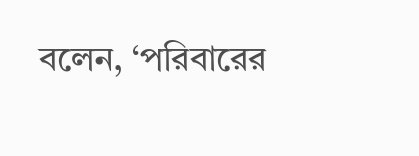বলেন, ‘পরিবারের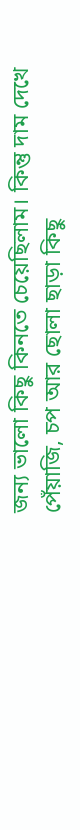জন্য ভালো কিছু কিনতে চেয়েছিলাম। কিন্তু দাম দেখে পেঁয়াজি, চপ আর ছোলা ছাড়া কিছু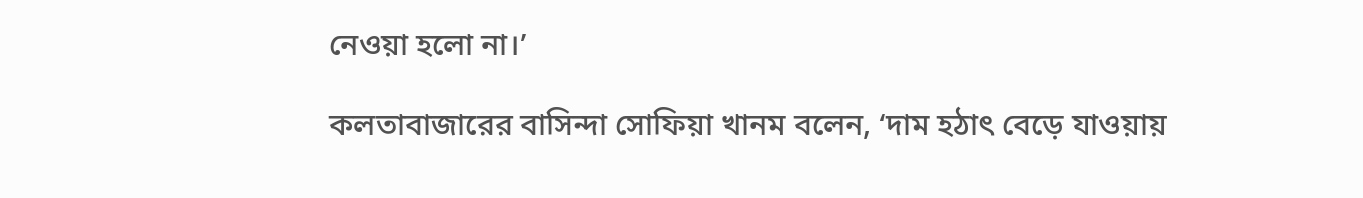নেওয়া হলো না।’

কলতাবাজারের বাসিন্দা সোফিয়া খানম বলেন, ‘দাম হঠাৎ বেড়ে যাওয়ায়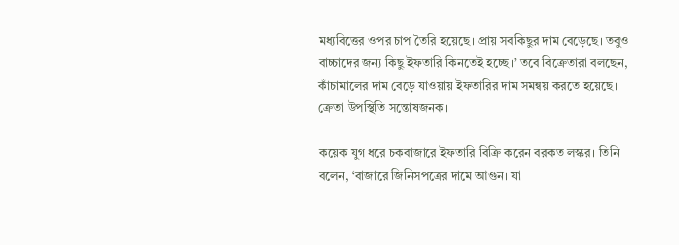মধ্যবিত্তের ওপর চাপ তৈরি হয়েছে। প্রায় সবকিছুর দাম বেড়েছে। তবুও বাচ্চাদের জন্য কিছু ইফতারি কিনতেই হচ্ছে।’ তবে বিক্রেতারা বলছেন, কাঁচামালের দাম বেড়ে যাওয়ায় ইফতারির দাম সমন্বয় করতে হয়েছে। ক্রেতা উপস্থিতি সন্তোষজনক।

কয়েক যুগ ধরে চকবাজারে ইফতারি বিক্রি করেন বরকত লস্কর। তিনি বলেন, ‘বাজারে জিনিসপত্রের দামে আগুন। যা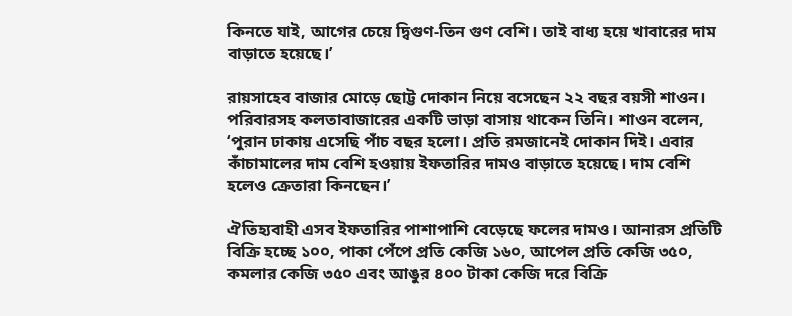কিনতে যাই, আগের চেয়ে দ্বিগুণ-তিন গুণ বেশি। তাই বাধ্য হয়ে খাবারের দাম বাড়াতে হয়েছে।’

রায়সাহেব বাজার মোড়ে ছোট্ট দোকান নিয়ে বসেছেন ২২ বছর বয়সী শাওন। পরিবারসহ কলতাবাজারের একটি ভাড়া বাসায় থাকেন তিনি। শাওন বলেন, ‘পুরান ঢাকায় এসেছি পাঁচ বছর হলো। প্রতি রমজানেই দোকান দিই। এবার কাঁচামালের দাম বেশি হওয়ায় ইফতারির দামও বাড়াতে হয়েছে। দাম বেশি হলেও ক্রেতারা কিনছেন।’

ঐতিহ্যবাহী এসব ইফতারির পাশাপাশি বেড়েছে ফলের দামও। আনারস প্রতিটি বিক্রি হচ্ছে ১০০, পাকা পেঁপে প্রতি কেজি ১৬০, আপেল প্রতি কেজি ৩৫০, কমলার কেজি ৩৫০ এবং আঙুর ৪০০ টাকা কেজি দরে বিক্রি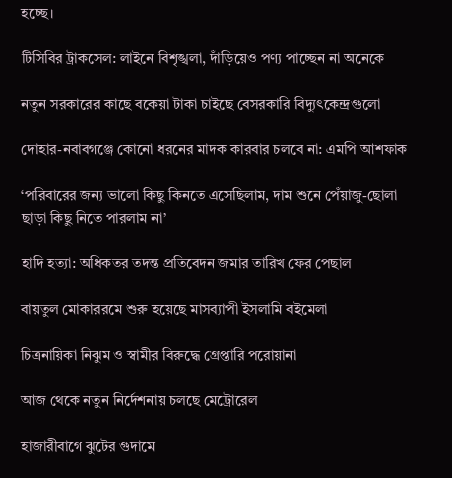হচ্ছে।

টিসিবির ট্রাকসেল: লাইনে বিশৃঙ্খলা, দাঁড়িয়েও পণ্য পাচ্ছেন না অনেকে

নতুন সরকারের কাছে বকেয়া টাকা চাইছে বেসরকারি বিদ্যুৎকেন্দ্রগুলো

দোহার-নবাবগঞ্জে কোনো ধরনের মাদক কারবার চলবে না: এমপি আশফাক

‘পরিবারের জন্য ভালো কিছু কিনতে এসেছিলাম, দাম শুনে পেঁয়াজু-ছোলা ছাড়া কিছু নিতে পারলাম না’

হাদি হত্যা: অধিকতর তদন্ত প্রতিবেদন জমার তারিখ ফের পেছাল

বায়তুল মোকাররমে শুরু হয়েছে মাসব্যাপী ইসলামি বইমেলা

চিত্রনায়িকা নিঝুম ও স্বামীর বিরুদ্ধে গ্রেপ্তারি পরোয়ানা

আজ থেকে নতুন নির্দেশনায় চলছে মেট্রোরেল

হাজারীবাগে ঝুটের গুদামে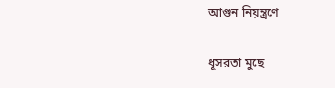আগুন নিয়ন্ত্রণে

ধূসরতা মুছে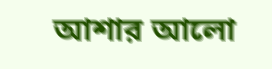আশার আলো